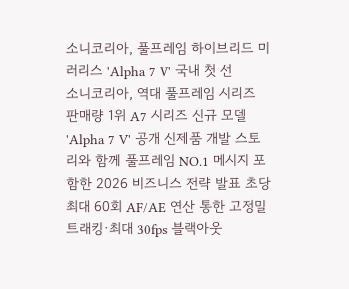소니코리아, 풀프레임 하이브리드 미러리스 'Alpha 7 Ⅴ' 국내 첫 선
소니코리아, 역대 풀프레임 시리즈 판매량 1위 A7 시리즈 신규 모델 'Alpha 7 V' 공개 신제품 개발 스토리와 함께 풀프레임 NO.1 메시지 포함한 2026 비즈니스 전략 발표 초당 최대 60회 AF/AE 연산 통한 고정밀 트래킹·최대 30fps 블랙아웃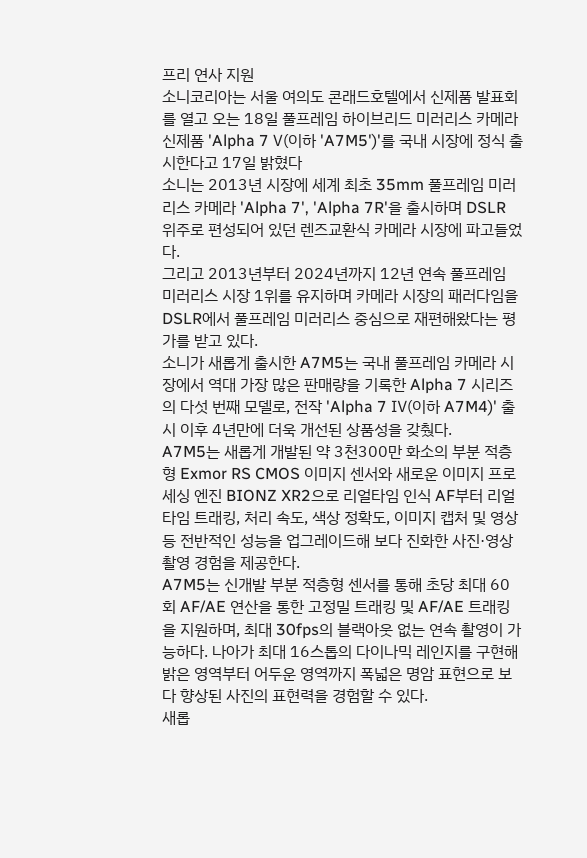프리 연사 지원
소니코리아는 서울 여의도 콘래드호텔에서 신제품 발표회를 열고 오는 18일 풀프레임 하이브리드 미러리스 카메라 신제품 'Alpha 7 Ⅴ(이하 'A7M5')'를 국내 시장에 정식 출시한다고 17일 밝혔다
소니는 2013년 시장에 세계 최초 35mm 풀프레임 미러리스 카메라 'Alpha 7', 'Alpha 7R'을 출시하며 DSLR 위주로 편성되어 있던 렌즈교환식 카메라 시장에 파고들었다.
그리고 2013년부터 2024년까지 12년 연속 풀프레임 미러리스 시장 1위를 유지하며 카메라 시장의 패러다임을 DSLR에서 풀프레임 미러리스 중심으로 재편해왔다는 평가를 받고 있다.
소니가 새롭게 출시한 A7M5는 국내 풀프레임 카메라 시장에서 역대 가장 많은 판매량을 기록한 Alpha 7 시리즈의 다섯 번째 모델로, 전작 'Alpha 7 Ⅳ(이하 A7M4)' 출시 이후 4년만에 더욱 개선된 상품성을 갖췄다.
A7M5는 새롭게 개발된 약 3천300만 화소의 부분 적층형 Exmor RS CMOS 이미지 센서와 새로운 이미지 프로세싱 엔진 BIONZ XR2으로 리얼타임 인식 AF부터 리얼타임 트래킹, 처리 속도, 색상 정확도, 이미지 캡처 및 영상 등 전반적인 성능을 업그레이드해 보다 진화한 사진·영상 촬영 경험을 제공한다.
A7M5는 신개발 부분 적층형 센서를 통해 초당 최대 60회 AF/AE 연산을 통한 고정밀 트래킹 및 AF/AE 트래킹을 지원하며, 최대 30fps의 블랙아웃 없는 연속 촬영이 가능하다. 나아가 최대 16스톱의 다이나믹 레인지를 구현해 밝은 영역부터 어두운 영역까지 폭넓은 명암 표현으로 보다 향상된 사진의 표현력을 경험할 수 있다.
새롭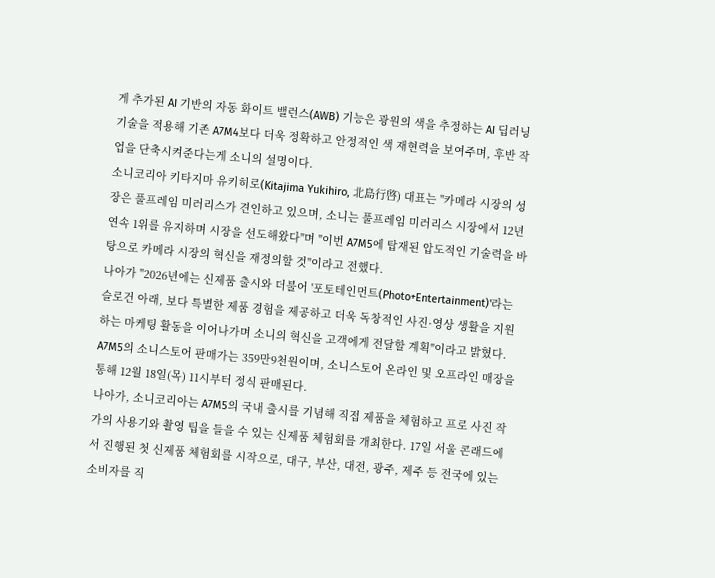게 추가된 AI 기반의 자동 화이트 밸런스(AWB) 기능은 광원의 색을 추정하는 AI 딥러닝 기술을 적용해 기존 A7M4보다 더욱 정확하고 안정적인 색 재현력을 보여주며, 후반 작업을 단축시켜준다는게 소니의 설명이다.
소니코리아 키타지마 유키히로(Kitajima Yukihiro, 北島行啓) 대표는 "카메라 시장의 성장은 풀프레임 미러리스가 견인하고 있으며, 소니는 풀프레임 미러리스 시장에서 12년 연속 1위를 유지하며 시장을 선도해왔다"며 "이번 A7M5에 탑재된 압도적인 기술력을 바탕으로 카메라 시장의 혁신을 재정의할 것"이라고 전했다.
나아가 "2026년에는 신제품 출시와 더불어 '포토테인먼트(Photo+Entertainment)'라는 슬로건 아래, 보다 특별한 제품 경험을 제공하고 더욱 독창적인 사진·영상 생활을 지원하는 마케팅 활동을 이어나가며 소니의 혁신을 고객에게 전달할 계획"이라고 밝혔다.
A7M5의 소니스토어 판매가는 359만9천원이며, 소니스토어 온라인 및 오프라인 매장을 통해 12월 18일(목) 11시부터 정식 판매된다.
나아가, 소니코리아는 A7M5의 국내 출시를 기념해 직접 제품을 체험하고 프로 사진 작가의 사용기와 촬영 팁을 들을 수 있는 신제품 체험회를 개최한다. 17일 서울 콘래드에서 진행된 첫 신제품 체험회를 시작으로, 대구, 부산, 대전, 광주, 제주 등 전국에 있는 소비자를 직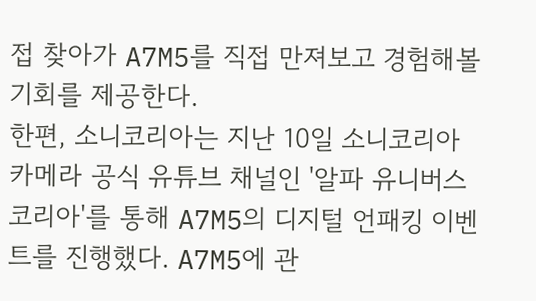접 찾아가 A7M5를 직접 만져보고 경험해볼 기회를 제공한다.
한편, 소니코리아는 지난 10일 소니코리아 카메라 공식 유튜브 채널인 '알파 유니버스 코리아'를 통해 A7M5의 디지털 언패킹 이벤트를 진행했다. A7M5에 관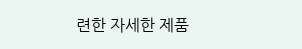련한 자세한 제품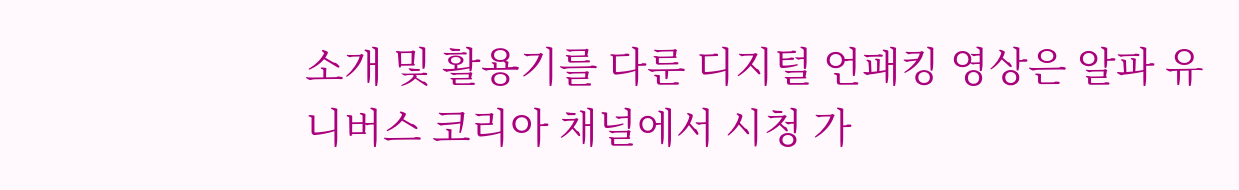소개 및 활용기를 다룬 디지털 언패킹 영상은 알파 유니버스 코리아 채널에서 시청 가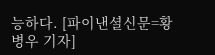능하다. [파이낸셜신문=황병우 기자]